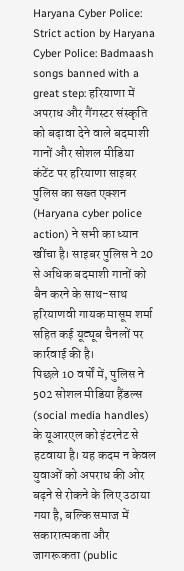Haryana Cyber Police: Strict action by Haryana Cyber Police: Badmaash songs banned with a great step: हरियाणा में अपराध और गैंगस्टर संस्कृति को बढ़ावा देने वाले बदमाशी गानों और सोशल मीडिया कंटेंट पर हरियाणा साइबर पुलिस का सख्त एक्शन (Haryana cyber police action) ने सभी का ध्यान खींचा है। साइबर पुलिस ने 20 से अधिक बदमाशी गानों को बैन करने के साथ-साथ हरियाणवी गायक मासूम शर्मा सहित कई यूट्यूब चैनलों पर कार्रवाई की है।
पिछले 10 वर्षों में, पुलिस ने 502 सोशल मीडिया हैंडल्स (social media handles) के यूआरएल को इंटरनेट से हटवाया है। यह कदम न केवल युवाओं को अपराध की ओर बढ़ने से रोकने के लिए उठाया गया है, बल्कि समाज में सकारात्मकता और जागरूकता (public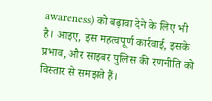awareness) को बढ़ावा देने के लिए भी है। आइए, इस महत्वपूर्ण कार्रवाई, इसके प्रभाव, और साइबर पुलिस की रणनीति को विस्तार से समझते हैं।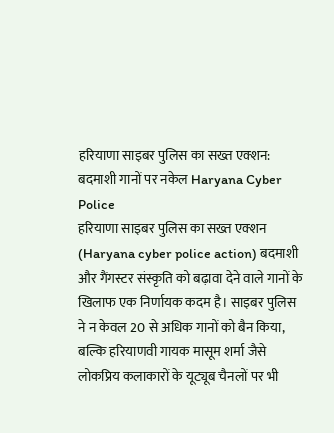हरियाणा साइबर पुलिस का सख्त एक्शन: बदमाशी गानों पर नकेल Haryana Cyber Police
हरियाणा साइबर पुलिस का सख्त एक्शन (Haryana cyber police action) बदमाशी और गैंगस्टर संस्कृति को बढ़ावा देने वाले गानों के खिलाफ एक निर्णायक कदम है। साइबर पुलिस ने न केवल 20 से अधिक गानों को बैन किया, बल्कि हरियाणवी गायक मासूम शर्मा जैसे लोकप्रिय कलाकारों के यूट्यूब चैनलों पर भी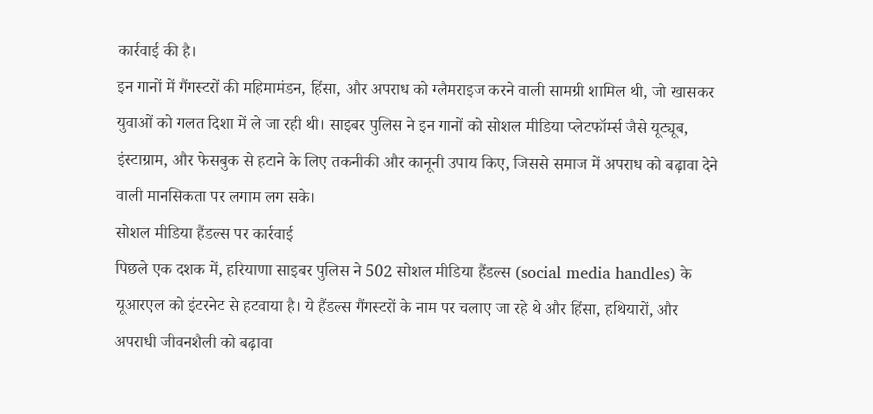कार्रवाई की है।
इन गानों में गैंगस्टरों की महिमामंडन, हिंसा, और अपराध को ग्लैमराइज करने वाली सामग्री शामिल थी, जो खासकर युवाओं को गलत दिशा में ले जा रही थी। साइबर पुलिस ने इन गानों को सोशल मीडिया प्लेटफॉर्म्स जैसे यूट्यूब, इंस्टाग्राम, और फेसबुक से हटाने के लिए तकनीकी और कानूनी उपाय किए, जिससे समाज में अपराध को बढ़ावा देने वाली मानसिकता पर लगाम लग सके।
सोशल मीडिया हैंडल्स पर कार्रवाई
पिछले एक दशक में, हरियाणा साइबर पुलिस ने 502 सोशल मीडिया हैंडल्स (social media handles) के यूआरएल को इंटरनेट से हटवाया है। ये हैंडल्स गैंगस्टरों के नाम पर चलाए जा रहे थे और हिंसा, हथियारों, और अपराधी जीवनशैली को बढ़ावा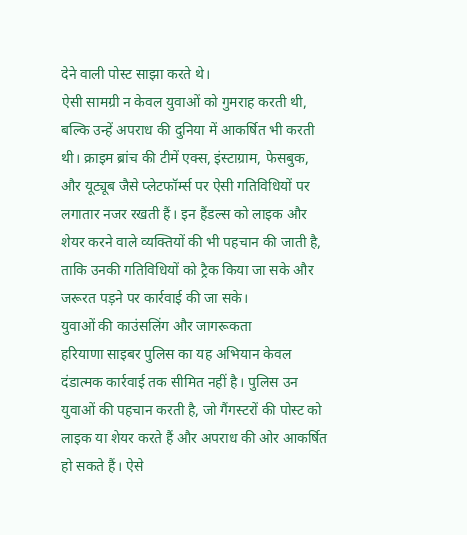देने वाली पोस्ट साझा करते थे।
ऐसी सामग्री न केवल युवाओं को गुमराह करती थी, बल्कि उन्हें अपराध की दुनिया में आकर्षित भी करती थी। क्राइम ब्रांच की टीमें एक्स, इंस्टाग्राम, फेसबुक, और यूट्यूब जैसे प्लेटफॉर्म्स पर ऐसी गतिविधियों पर लगातार नजर रखती हैं। इन हैंडल्स को लाइक और शेयर करने वाले व्यक्तियों की भी पहचान की जाती है, ताकि उनकी गतिविधियों को ट्रैक किया जा सके और जरूरत पड़ने पर कार्रवाई की जा सके।
युवाओं की काउंसलिंग और जागरूकता
हरियाणा साइबर पुलिस का यह अभियान केवल दंडात्मक कार्रवाई तक सीमित नहीं है। पुलिस उन युवाओं की पहचान करती है, जो गैंगस्टरों की पोस्ट को लाइक या शेयर करते हैं और अपराध की ओर आकर्षित हो सकते हैं। ऐसे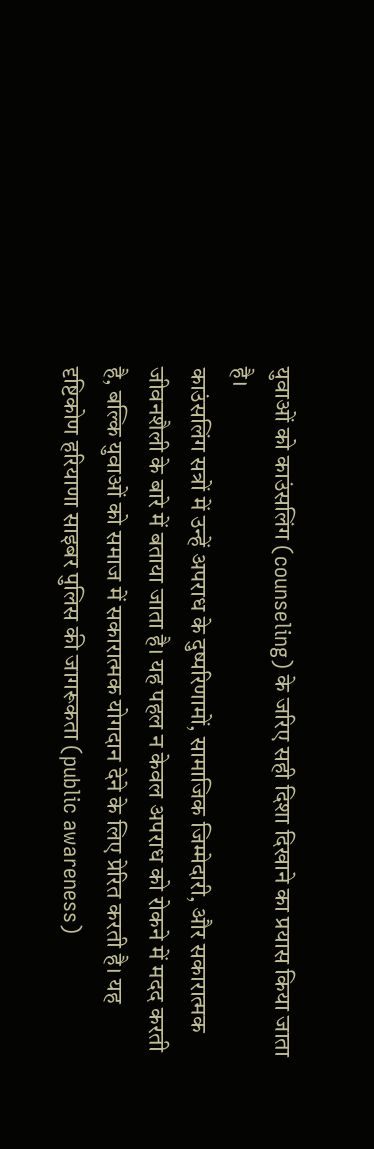युवाओं को काउंसलिंग (counseling) के जरिए सही दिशा दिखाने का प्रयास किया जाता है।
काउंसलिंग सत्रों में उन्हें अपराध के दुष्परिणामों, सामाजिक जिम्मेदारी, और सकारात्मक जीवनशैली के बारे में बताया जाता है। यह पहल न केवल अपराध को रोकने में मदद करती है, बल्कि युवाओं को समाज में सकारात्मक योगदान देने के लिए प्रेरित करती है। यह दृष्टिकोण हरियाणा साइबर पुलिस की जागरूकता (public awareness)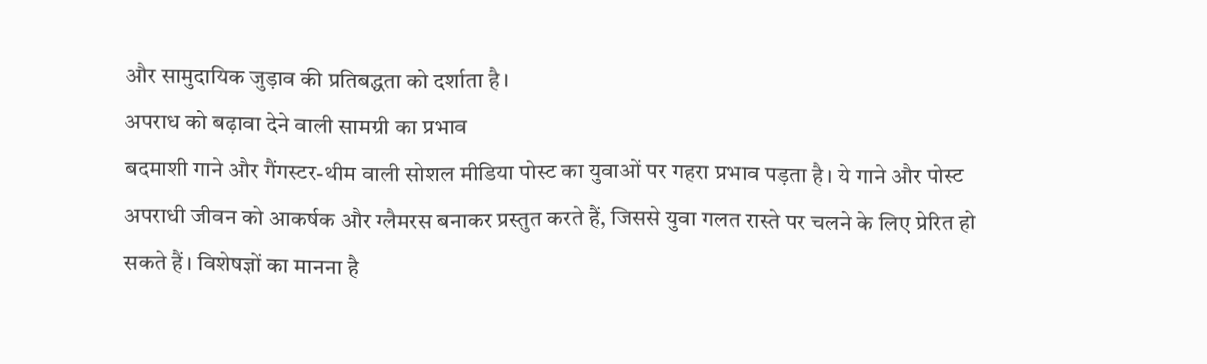और सामुदायिक जुड़ाव की प्रतिबद्धता को दर्शाता है।
अपराध को बढ़ावा देने वाली सामग्री का प्रभाव
बदमाशी गाने और गैंगस्टर-थीम वाली सोशल मीडिया पोस्ट का युवाओं पर गहरा प्रभाव पड़ता है। ये गाने और पोस्ट अपराधी जीवन को आकर्षक और ग्लैमरस बनाकर प्रस्तुत करते हैं, जिससे युवा गलत रास्ते पर चलने के लिए प्रेरित हो सकते हैं। विशेषज्ञों का मानना है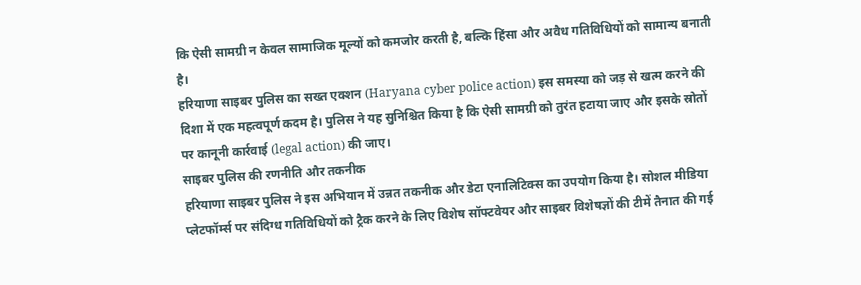कि ऐसी सामग्री न केवल सामाजिक मूल्यों को कमजोर करती है, बल्कि हिंसा और अवैध गतिविधियों को सामान्य बनाती है।
हरियाणा साइबर पुलिस का सख्त एक्शन (Haryana cyber police action) इस समस्या को जड़ से खत्म करने की दिशा में एक महत्वपूर्ण कदम है। पुलिस ने यह सुनिश्चित किया है कि ऐसी सामग्री को तुरंत हटाया जाए और इसके स्रोतों पर कानूनी कार्रवाई (legal action) की जाए।
साइबर पुलिस की रणनीति और तकनीक
हरियाणा साइबर पुलिस ने इस अभियान में उन्नत तकनीक और डेटा एनालिटिक्स का उपयोग किया है। सोशल मीडिया प्लेटफॉर्म्स पर संदिग्ध गतिविधियों को ट्रैक करने के लिए विशेष सॉफ्टवेयर और साइबर विशेषज्ञों की टीमें तैनात की गई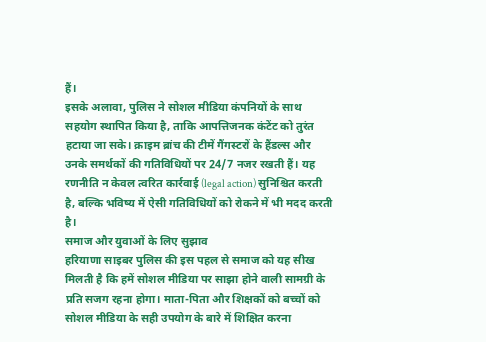हैं।
इसके अलावा, पुलिस ने सोशल मीडिया कंपनियों के साथ सहयोग स्थापित किया है, ताकि आपत्तिजनक कंटेंट को तुरंत हटाया जा सके। क्राइम ब्रांच की टीमें गैंगस्टरों के हैंडल्स और उनके समर्थकों की गतिविधियों पर 24/7 नजर रखती हैं। यह रणनीति न केवल त्वरित कार्रवाई (legal action) सुनिश्चित करती है, बल्कि भविष्य में ऐसी गतिविधियों को रोकने में भी मदद करती है।
समाज और युवाओं के लिए सुझाव
हरियाणा साइबर पुलिस की इस पहल से समाज को यह सीख मिलती है कि हमें सोशल मीडिया पर साझा होने वाली सामग्री के प्रति सजग रहना होगा। माता-पिता और शिक्षकों को बच्चों को सोशल मीडिया के सही उपयोग के बारे में शिक्षित करना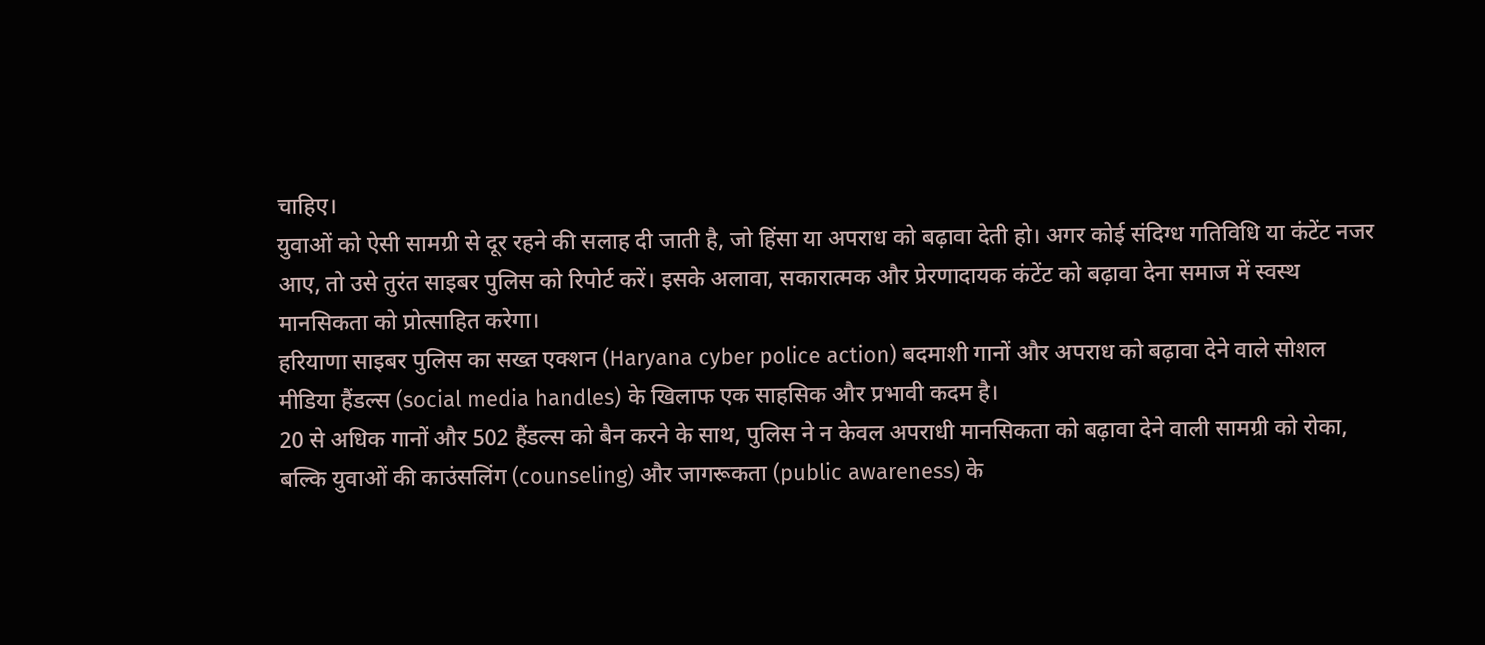चाहिए।
युवाओं को ऐसी सामग्री से दूर रहने की सलाह दी जाती है, जो हिंसा या अपराध को बढ़ावा देती हो। अगर कोई संदिग्ध गतिविधि या कंटेंट नजर आए, तो उसे तुरंत साइबर पुलिस को रिपोर्ट करें। इसके अलावा, सकारात्मक और प्रेरणादायक कंटेंट को बढ़ावा देना समाज में स्वस्थ मानसिकता को प्रोत्साहित करेगा।
हरियाणा साइबर पुलिस का सख्त एक्शन (Haryana cyber police action) बदमाशी गानों और अपराध को बढ़ावा देने वाले सोशल मीडिया हैंडल्स (social media handles) के खिलाफ एक साहसिक और प्रभावी कदम है।
20 से अधिक गानों और 502 हैंडल्स को बैन करने के साथ, पुलिस ने न केवल अपराधी मानसिकता को बढ़ावा देने वाली सामग्री को रोका, बल्कि युवाओं की काउंसलिंग (counseling) और जागरूकता (public awareness) के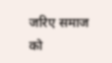जरिए समाज को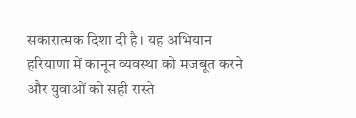सकारात्मक दिशा दी है। यह अभियान हरियाणा में कानून व्यवस्था को मजबूत करने और युवाओं को सही रास्ते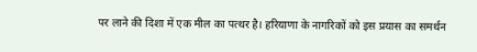पर लाने की दिशा में एक मील का पत्थर है। हरियाणा के नागरिकों को इस प्रयास का समर्थन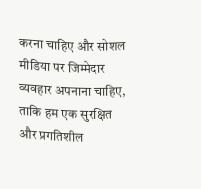करना चाहिए और सोशल मीडिया पर जिम्मेदार व्यवहार अपनाना चाहिए, ताकि हम एक सुरक्षित और प्रगतिशील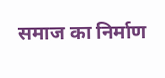समाज का निर्माण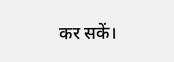कर सकें।